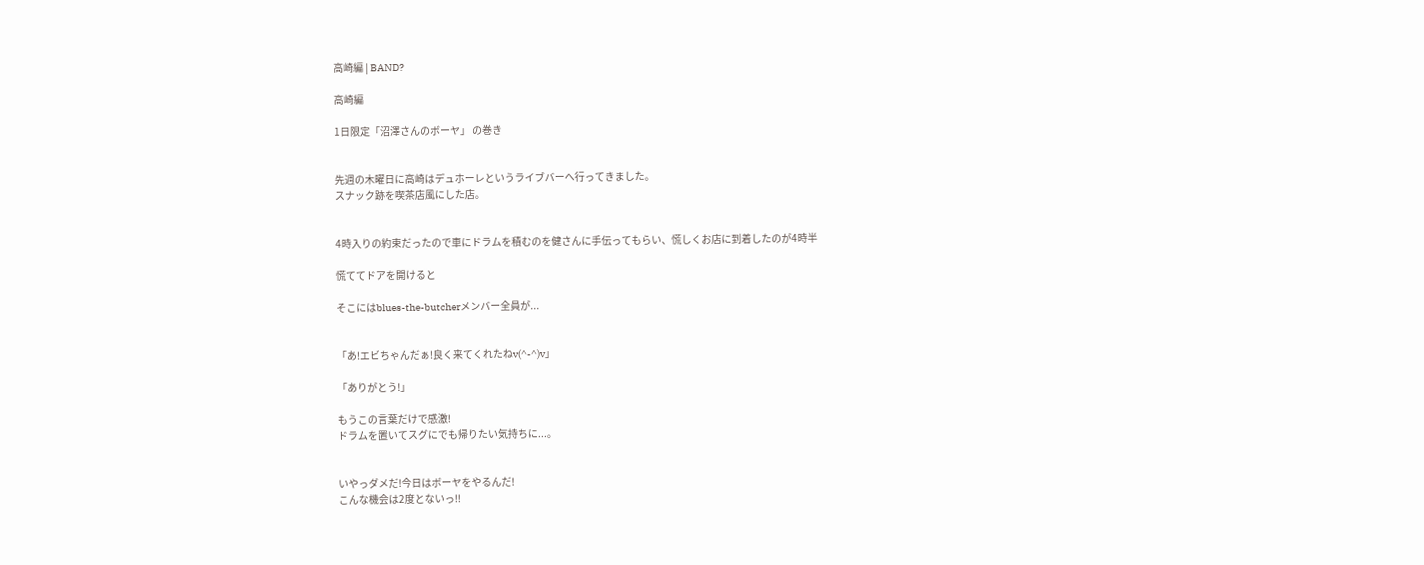高崎編 | BAND?

高崎編

1日限定「沼澤さんのボーヤ」 の巻き


先週の木曜日に高崎はデュホーレというライブバーへ行ってきました。
スナック跡を喫茶店風にした店。


4時入りの約束だったので車にドラムを積むのを健さんに手伝ってもらい、慌しくお店に到着したのが4時半

慌ててドアを開けると

そこにはblues-the-butcherメンバー全員が...


「あ!エビちゃんだぁ!良く来てくれたねv(^-^)v」

「ありがとう!」

もうこの言葉だけで感激!
ドラムを置いてスグにでも帰りたい気持ちに...。


いやっダメだ!今日はボーヤをやるんだ!
こんな機会は2度とないっ!!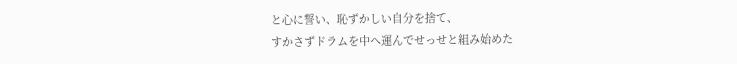と心に誓い、恥ずかしい自分を捨て、
すかさずドラムを中へ運んでせっせと組み始めた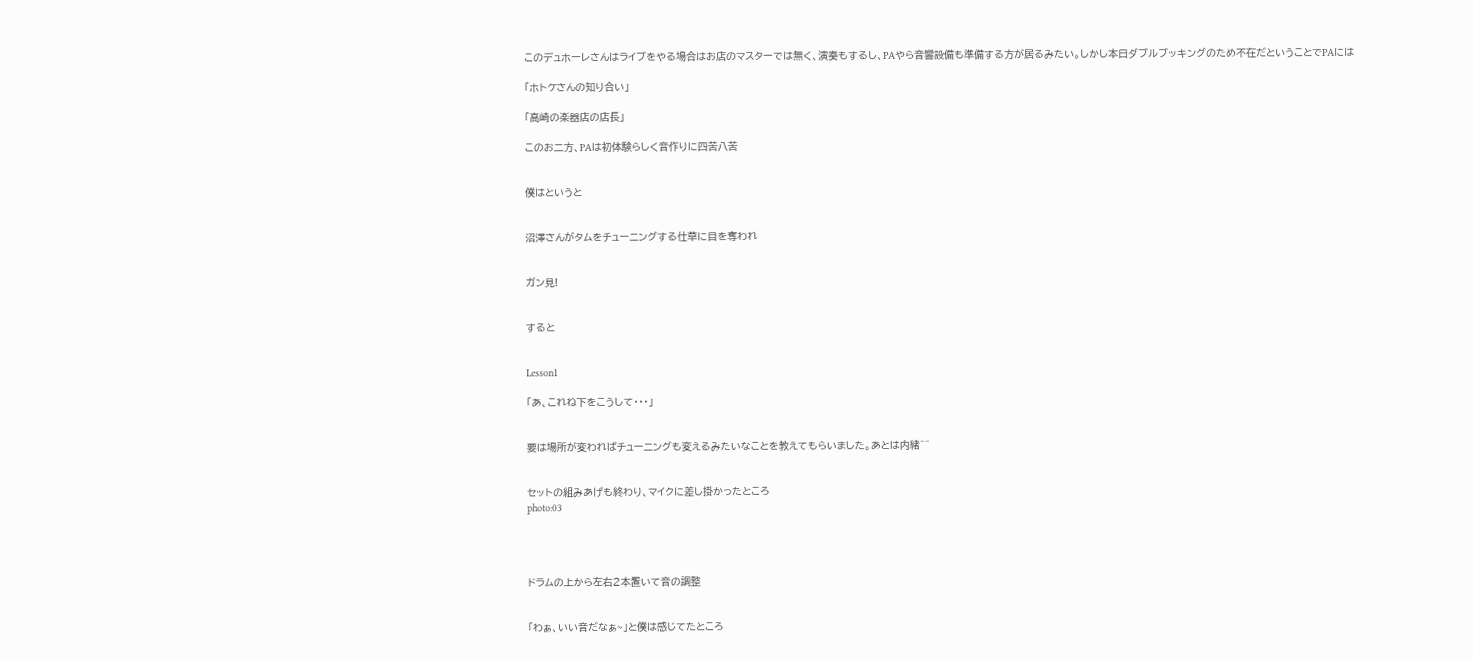このデュホーレさんはライブをやる場合はお店のマスターでは無く、演奏もするし、PAやら音響設備も準備する方が居るみたい。しかし本日ダブルブッキングのため不在だということでPAには

「ホトケさんの知り合い」

「高崎の楽器店の店長」

このお二方、PAは初体験らしく音作りに四苦八苦


僕はというと


沼澤さんがタムをチューニングする仕草に目を奪われ


ガン見!


すると


Lesson1

「あ、これね下をこうして・・・」


要は場所が変わればチューニングも変えるみたいなことを教えてもらいました。あとは内緒^^


セットの組みあげも終わり、マイクに差し掛かったところ
photo:03




ドラムの上から左右2本置いて音の調整


「わぁ、いい音だなぁ~」と僕は感じてたところ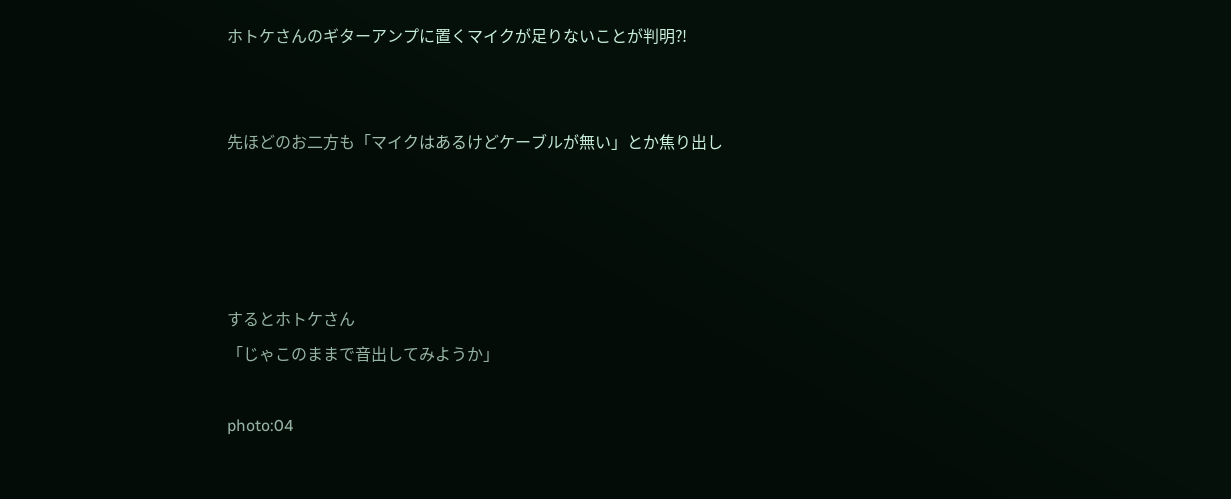ホトケさんのギターアンプに置くマイクが足りないことが判明⁈


先ほどのお二方も「マイクはあるけどケーブルが無い」とか焦り出し




するとホトケさん
「じゃこのままで音出してみようか」

photo:04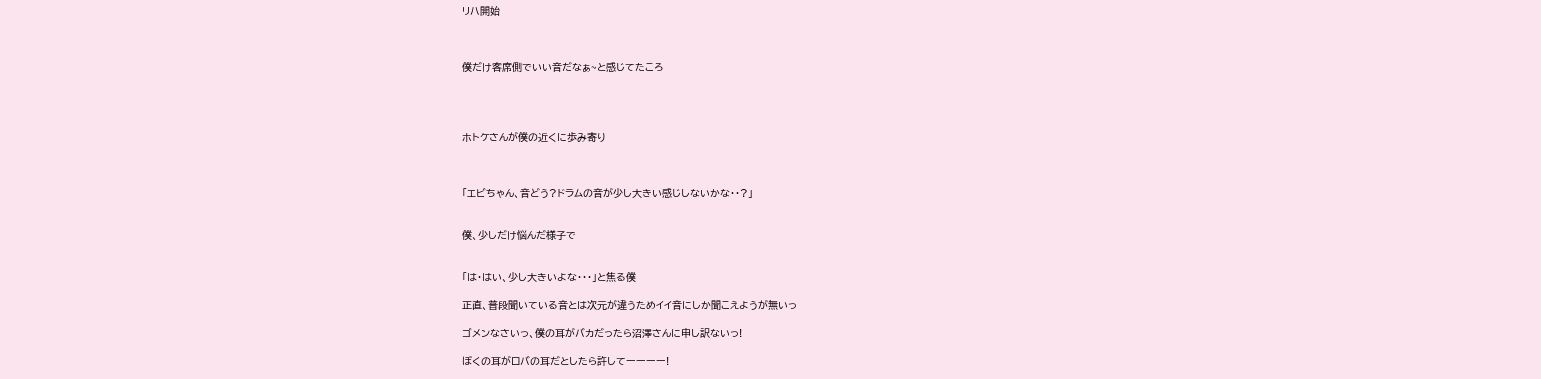リハ開始



僕だけ客席側でいい音だなぁ~と感じてたころ




ホトケさんが僕の近くに歩み寄り



「エビちゃん、音どう?ドラムの音が少し大きい感じしないかな・・?」


僕、少しだけ悩んだ様子で


「は・はい、少し大きいよな・・・」と焦る僕

正直、普段聞いている音とは次元が違うためイイ音にしか聞こえようが無いっ

ゴメンなさいっ、僕の耳がバカだったら沼澤さんに申し訳ないっ!

ぼくの耳がロバの耳だとしたら許してーーーー!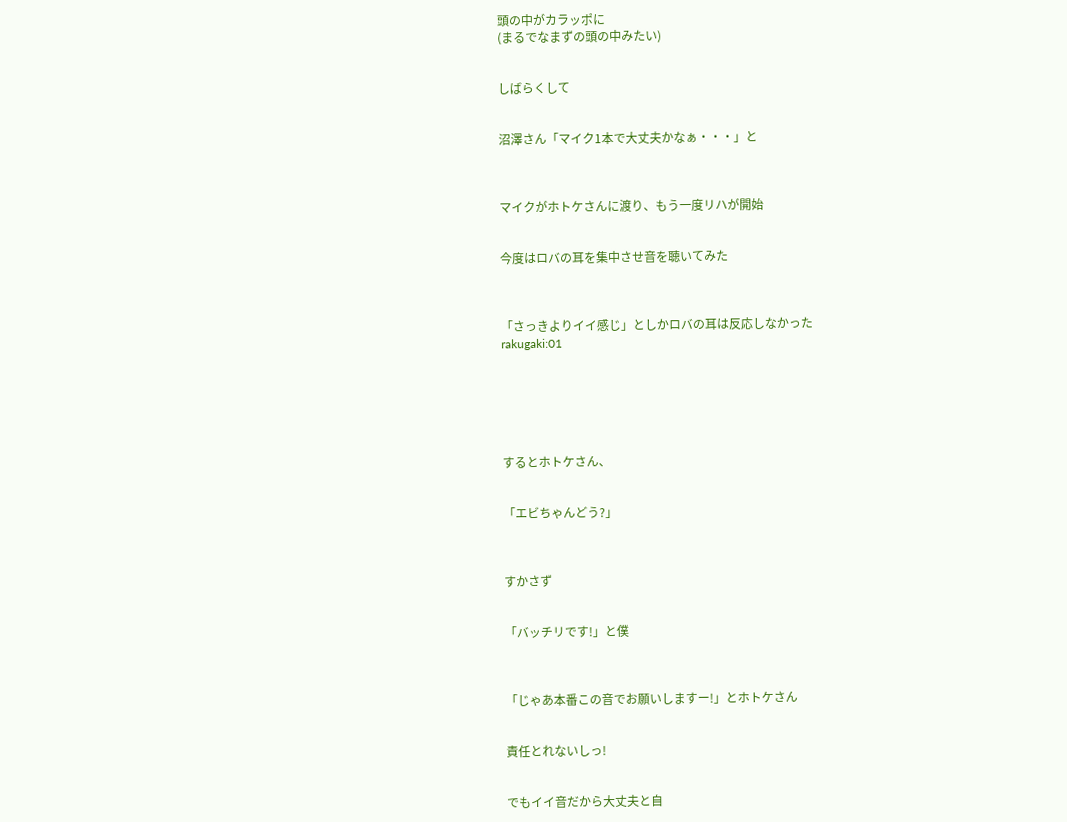頭の中がカラッポに
(まるでなまずの頭の中みたい)


しばらくして


沼澤さん「マイク1本で大丈夫かなぁ・・・」と



マイクがホトケさんに渡り、もう一度リハが開始


今度はロバの耳を集中させ音を聴いてみた



「さっきよりイイ感じ」としかロバの耳は反応しなかった
rakugaki:01






するとホトケさん、


「エビちゃんどう?」



すかさず


「バッチリです!」と僕



「じゃあ本番この音でお願いしますー!」とホトケさん


責任とれないしっ!


でもイイ音だから大丈夫と自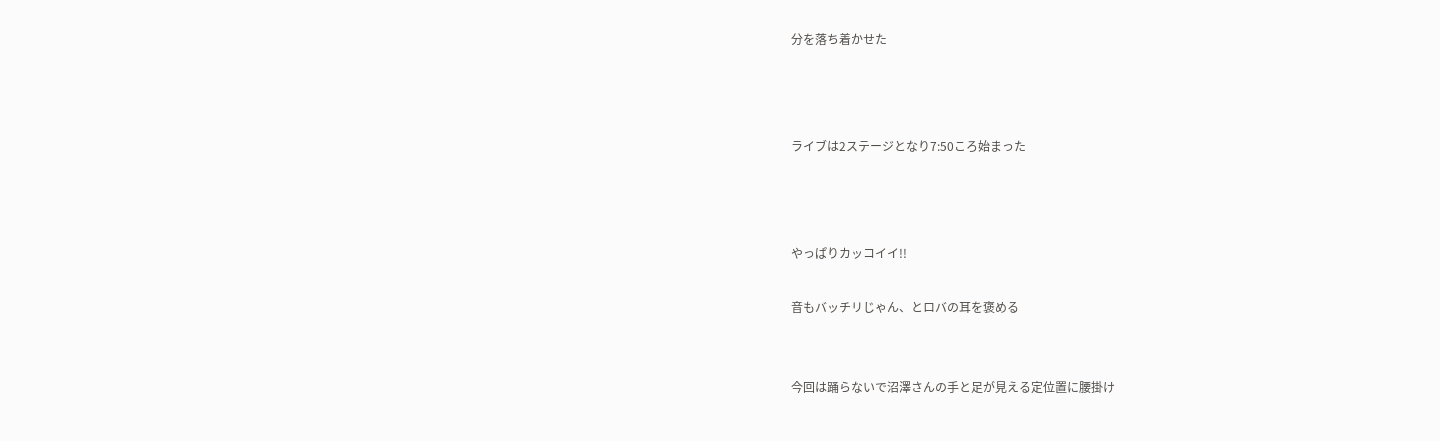分を落ち着かせた



ライブは2ステージとなり7:50ころ始まった



やっぱりカッコイイ!!

音もバッチリじゃん、とロバの耳を褒める


今回は踊らないで沼澤さんの手と足が見える定位置に腰掛け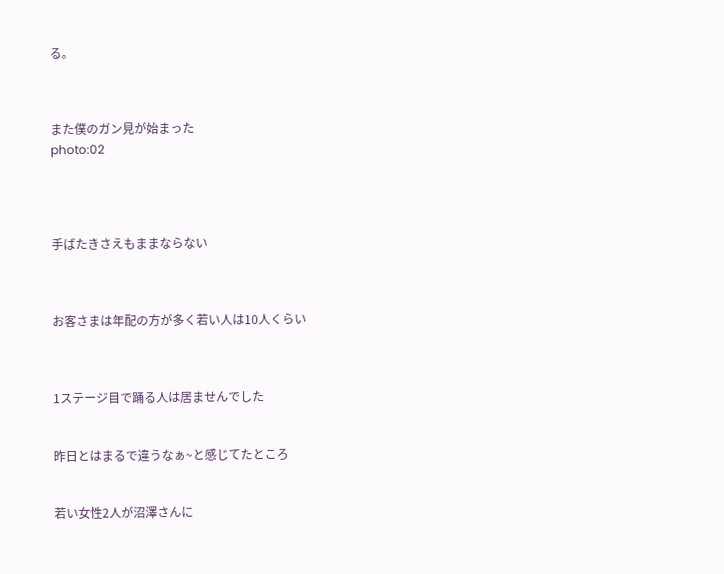る。



また僕のガン見が始まった
photo:02




手ばたきさえもままならない



お客さまは年配の方が多く若い人は10人くらい



1ステージ目で踊る人は居ませんでした


昨日とはまるで違うなぁ~と感じてたところ


若い女性2人が沼澤さんに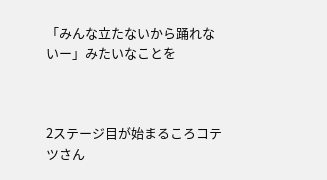「みんな立たないから踊れないー」みたいなことを



2ステージ目が始まるころコテツさん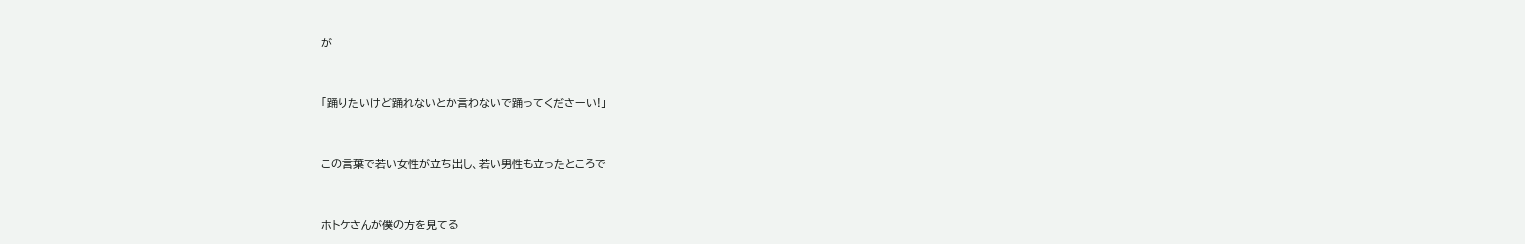が



「踊りたいけど踊れないとか言わないで踊ってくださーい!」



この言葉で若い女性が立ち出し、若い男性も立ったところで



ホトケさんが僕の方を見てる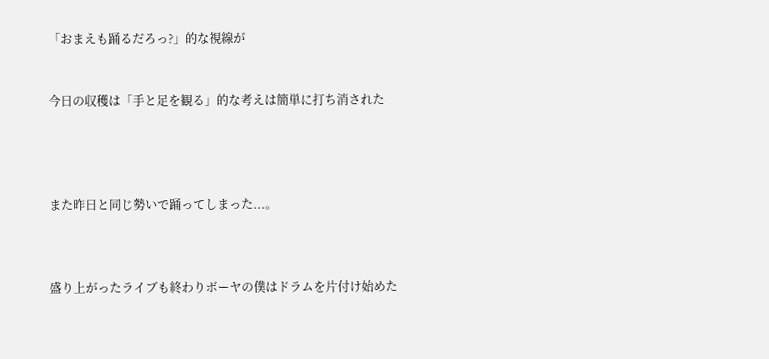「おまえも踊るだろっ?」的な視線が


今日の収穫は「手と足を観る」的な考えは簡単に打ち消された




また昨日と同じ勢いで踊ってしまった...。



盛り上がったライブも終わりボーヤの僕はドラムを片付け始めた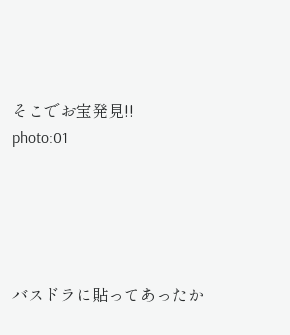そこでお宝発見!!
photo:01





バスドラに貼ってあったか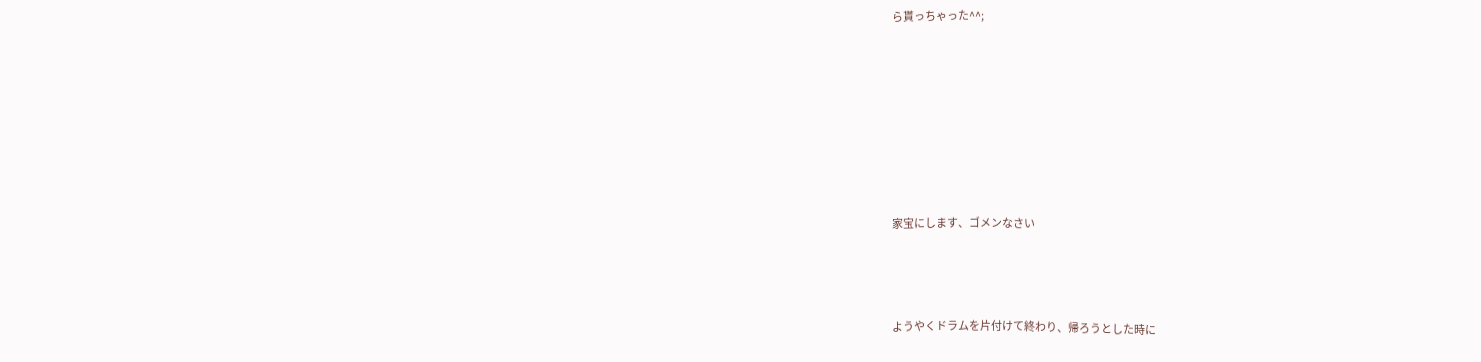ら貰っちゃった^^;







家宝にします、ゴメンなさい



ようやくドラムを片付けて終わり、帰ろうとした時に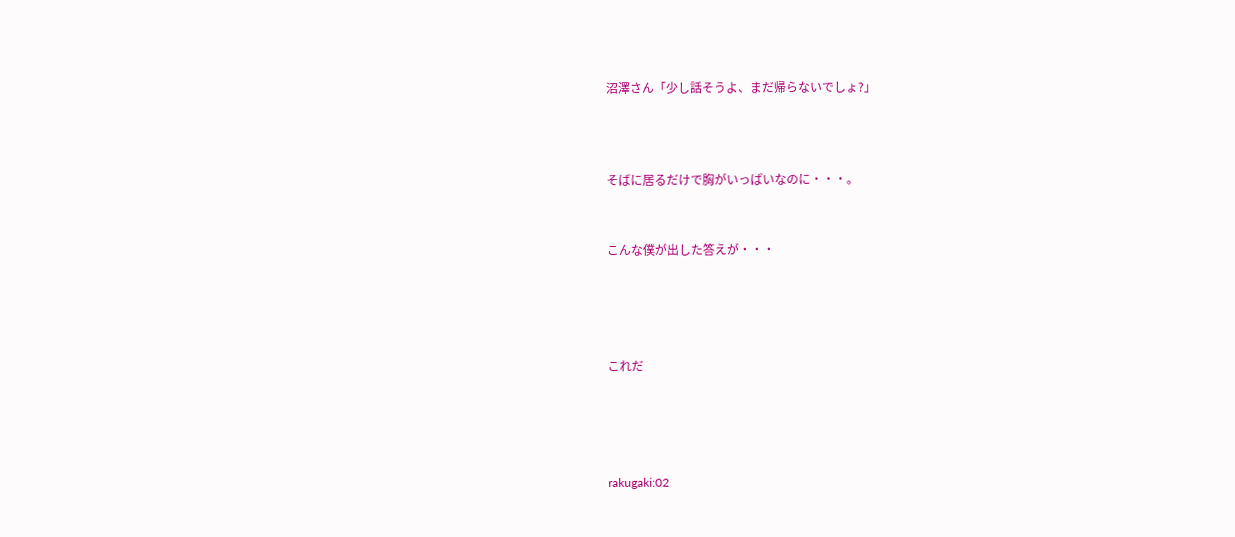沼澤さん「少し話そうよ、まだ帰らないでしょ?」



そばに居るだけで胸がいっぱいなのに・・・。


こんな僕が出した答えが・・・




これだ




rakugaki:02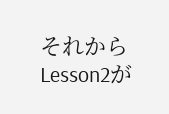それからLesson2が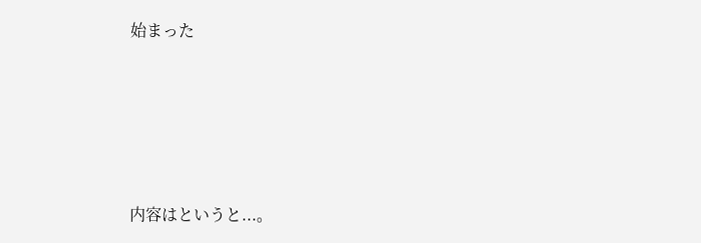始まった





内容はというと...。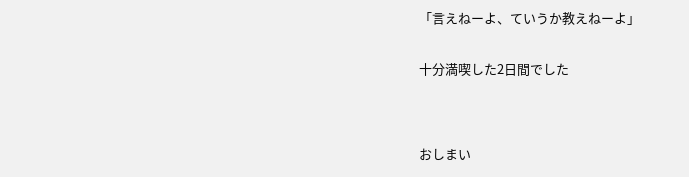「言えねーよ、ていうか教えねーよ」


十分満喫した2日間でした




おしまい